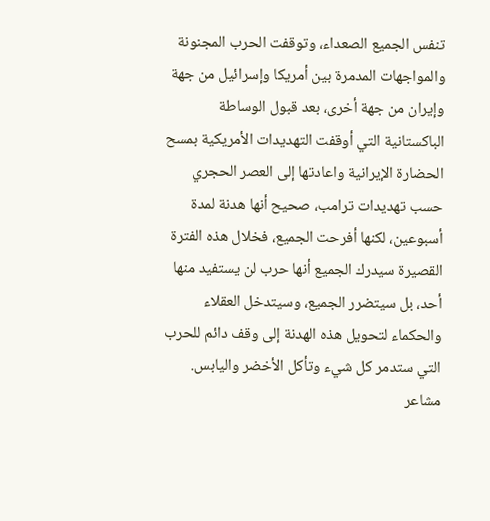تنفس الجميع الصعداء، وتوقفت الحرب المجنونة والمواجهات المدمرة بين أمريكا وإسرائيل من جهة وإيران من جهة أخرى، بعد قبول الوساطة الباكستانية التي أوقفت التهديدات الأمريكية بمسح الحضارة الإيرانية واعادتها إلى العصر الحجري حسب تهديدات ترامب، صحيح أنها هدنة لمدة أسبوعين، لكنها أفرحت الجميع، فخلال هذه الفترة القصيرة سيدرك الجميع أنها حرب لن يستفيد منها أحد، بل سيتضرر الجميع، وسيتدخل العقلاء والحكماء لتحويل هذه الهدنة إلى وقف دائم للحرب التي ستدمر كل شيء وتأكل الأخضر واليابس.
مشاعر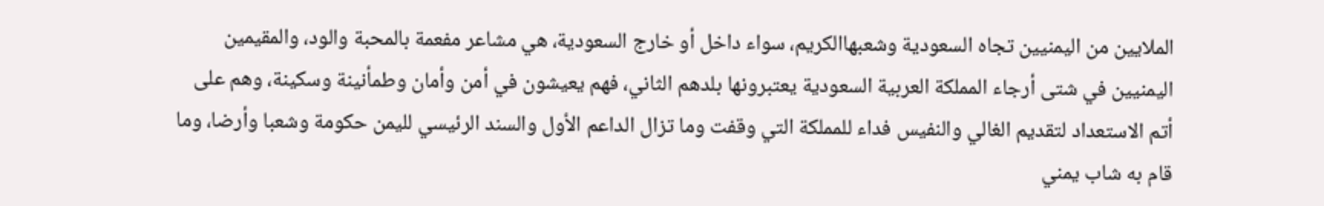الملايين من اليمنيين تجاه السعودية وشعبهاالكريم، سواء داخل أو خارج السعودية، هي مشاعر مفعمة بالمحبة والود، والمقيمين اليمنيين في شتى أرجاء المملكة العربية السعودية يعتبرونها بلدهم الثاني، فهم يعيشون في أمن وأمان وطمأنينة وسكينة، وهم على أتم الاستعداد لتقديم الغالي والنفيس فداء للمملكة التي وقفت وما تزال الداعم الأول والسند الرئيسي لليمن حكومة وشعبا وأرضا، وما قام به شاب يمني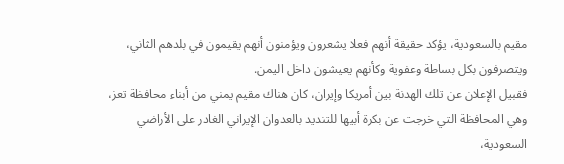مقيم بالسعودية، يؤكد حقيقة أنهم فعلا يشعرون ويؤمنون أنهم يقيمون في بلدهم الثاني، ويتصرفون بكل بساطة وعفوية وكأنهم يعيشون داخل اليمن.
فقبيل الإعلان عن تلك الهدنة بين أمريكا وإيران، كان هناك مقيم يمني من أبناء محافظة تعز، وهي المحافظة التي خرجت عن بكرة أبيها للتنديد بالعدوان الإيراني الغادر على الأراضي السعودية،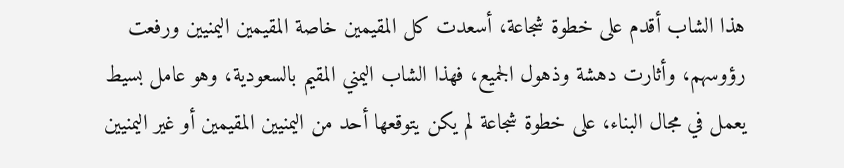هذا الشاب أقدم على خطوة شجاعة، أسعدت كل المقيمين خاصة المقيمين اليمنيين ورفعت رؤوسهم، وأثارت دهشة وذهول الجميع، فهذا الشاب اليمني المقيم بالسعودية، وهو عامل بسيط يعمل في مجال البناء، على خطوة شجاعة لم يكن يتوقعها أحد من اليمنيين المقيمين أو غير اليمنيين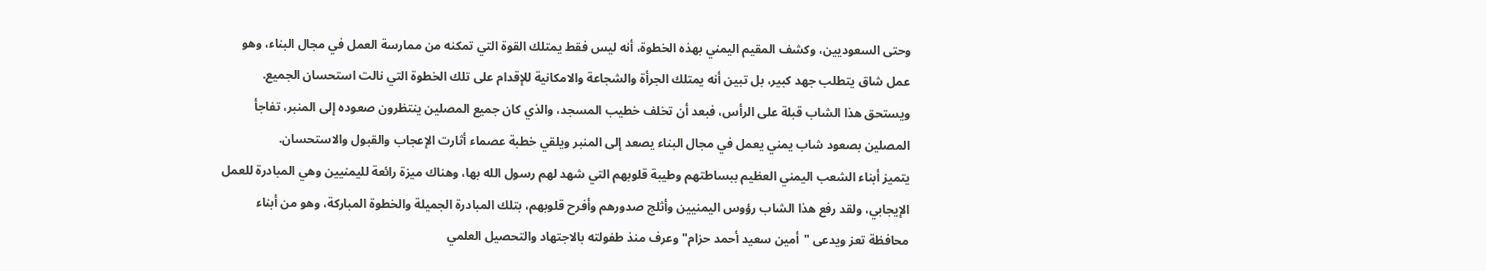وحتى السعوديين، وكشف المقيم اليمني بهذه الخطوة، أنه ليس فقط يمتلك القوة التي تمكنه من ممارسة العمل في مجال البناء، وهو عمل شاق يتطلب جهد كبير، بل تبين أنه يمتلك الجرأة والشجاعة والامكانية للإقدام على تلك الخطوة التي نالت استحسان الجميع.
ويستحق هذا الشاب قبلة على الرأس، فبعد أن تخلف خطيب المسجد، والذي كان جميع المصلين ينتظرون صعوده إلى المنبر، تفاجأ المصلين بصعود شاب يمني يعمل في مجال البناء يصعد إلى المنبر ويلقي خطبة عصماء أثارت الإعجاب والقبول والاستحسان.
يتميز أبناء الشعب اليمني العظيم ببساطتهم وطيبة قلوبهم التي شهد لهم رسول الله بها، وهناك ميزة رائعة لليمنيين وهي المبادرة للعمل الإيجابي، ولقد رفع هذا الشاب رؤوس اليمنيين وأثلج صدورهم وأفرح قلوبهم، بتلك المبادرة الجميلة والخطوة المباركة، وهو من أبناء محافظة تعز ويدعى "أمين سعيد أحمد حزام" وعرف منذ طفولته بالاجتهاد والتحصيل العلمي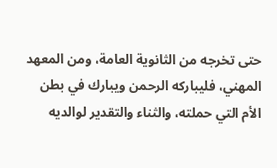حتى تخرجه من الثانوية العامة، ومن المعهد المهني، فليباركه الرحمن ويبارك في بطن الأم التي حملته، والثناء والتقدير لوالديه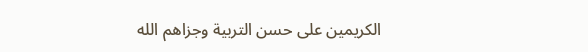الكريمين على حسن التربية وجزاهم الله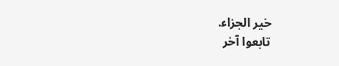خير الجزاء.
تابعوا آخر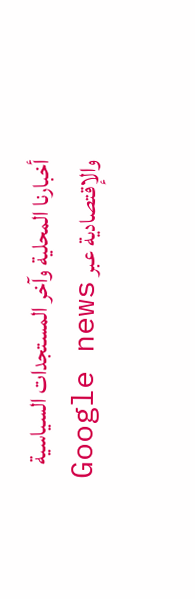أخبارنا المحلية وآخر المستجدات السياسية والإقتصادية عبر Google news